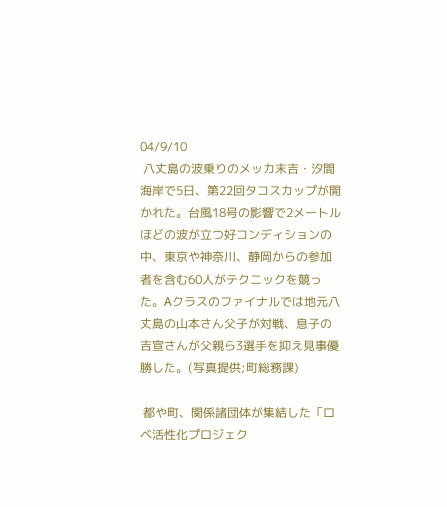04/9/10
 八丈島の波乗りのメッカ末吉・汐間海岸で5日、第22回タコスカップが開かれた。台風18号の影響で2メートルほどの波が立つ好コンディションの中、東京や神奈川、静岡からの参加者を含む60人がテクニックを競った。Aクラスのファイナルでは地元八丈島の山本さん父子が対戦、息子の吉宣さんが父親ら3選手を抑え見事優勝した。(写真提供;町総務課)

 都や町、関係諸団体が集結した「ロベ活性化プロジェク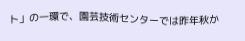ト」の一環で、園芸技術センターでは昨年秋か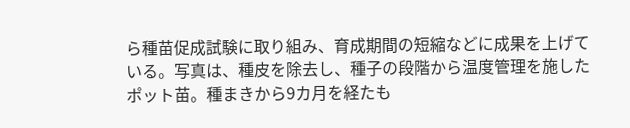ら種苗促成試験に取り組み、育成期間の短縮などに成果を上げている。写真は、種皮を除去し、種子の段階から温度管理を施したポット苗。種まきから9カ月を経たも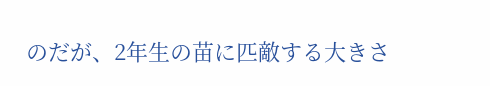のだが、2年生の苗に匹敵する大きさ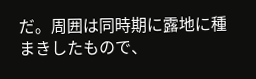だ。周囲は同時期に露地に種まきしたもので、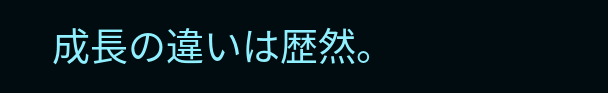成長の違いは歴然。